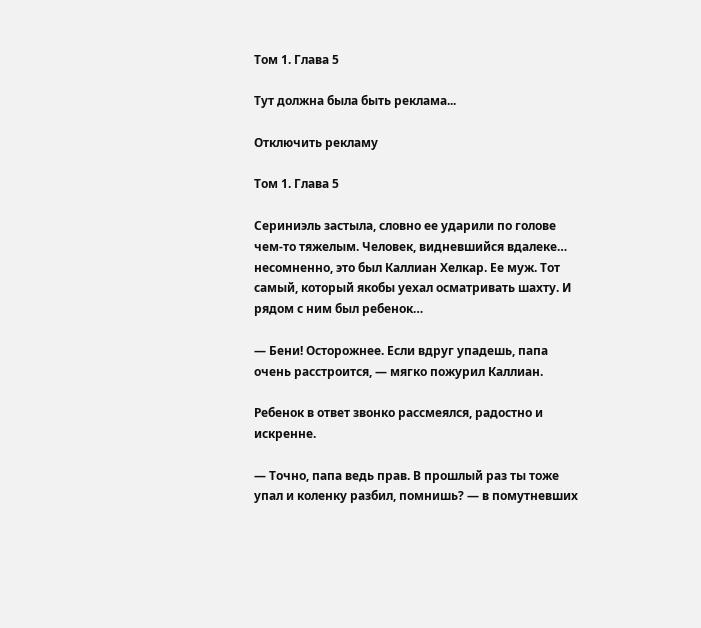Том 1. Глава 5

Тут должна была быть реклама...

Отключить рекламу

Том 1. Глава 5

Сериниэль застыла, словно ее ударили по голове чем-то тяжелым. Человек, видневшийся вдалеке… несомненно, это был Каллиан Хелкар. Ее муж. Тот самый, который якобы уехал осматривать шахту. И рядом с ним был ребенок…

— Бени! Осторожнее. Если вдруг упадешь, папа очень расстроится, — мягко пожурил Каллиан.

Ребенок в ответ звонко рассмеялся, радостно и искренне.

— Точно, папа ведь прав. В прошлый раз ты тоже упал и коленку разбил, помнишь? — в помутневших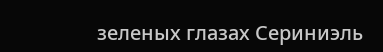зеленых глазах Сериниэль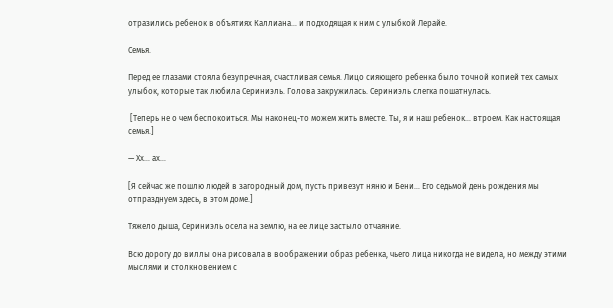отразились ребенок в объятиях Каллиана… и подходящая к ним с улыбкой Лерайе.

Семья.

Перед ее глазами стояла безупречная, счастливая семья. Лицо сияющего ребенка было точной копией тех самых улыбок, которые так любила Сериниэль. Голова закружилась. Сериниэль слегка пошатнулась.

 [Теперь не о чем беспокоиться. Мы наконец-то можем жить вместе. Ты, я и наш ребенок… втроем. Как настоящая семья.]

— Хх… ах…

[Я сейчас же пошлю людей в загородный дом, пусть привезут няню и Бени… Его седьмой день рождения мы отпразднуем здесь, в этом доме.]

Тяжело дыша, Сериниэль осела на землю, на ее лице застыло отчаяние.

Всю дорогу до виллы она рисовала в воображении образ ребенка, чьего лица никогда не видела, но между этими мыслями и столкновением с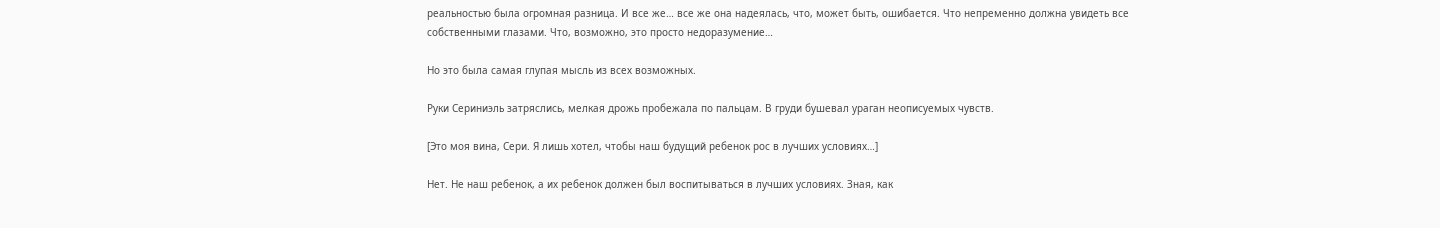реальностью была огромная разница. И все же… все же она надеялась, что, может быть, ошибается. Что непременно должна увидеть все собственными глазами. Что, возможно, это просто недоразумение…

Но это была самая глупая мысль из всех возможных.

Руки Сериниэль затряслись, мелкая дрожь пробежала по пальцам. В груди бушевал ураган неописуемых чувств.

[Это моя вина, Сери. Я лишь хотел, чтобы наш будущий ребенок рос в лучших условиях…]

Нет. Не наш ребенок, а их ребенок должен был воспитываться в лучших условиях. Зная, как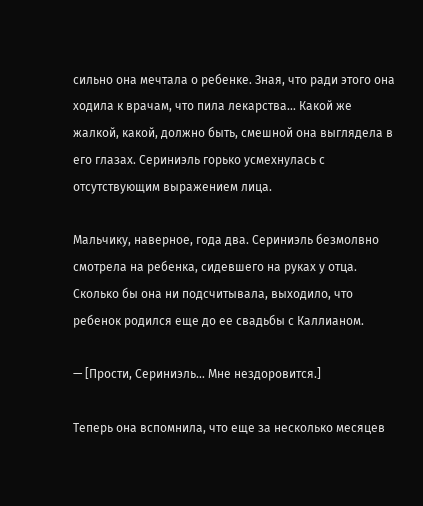сильно она мечтала о ребенке. Зная, что ради этого она ходила к врачам, что пила лекарства… Какой же жалкой, какой, должно быть, смешной она выглядела в его глазах. Сериниэль горько усмехнулась с отсутствующим выражением лица.

Мальчику, наверное, года два. Сериниэль безмолвно смотрела на ребенка, сидевшего на руках у отца. Сколько бы она ни подсчитывала, выходило, что ребенок родился еще до ее свадьбы с Каллианом.

— [Прости, Сериниэль… Мне нездоровится.]

Теперь она вспомнила, что еще за несколько месяцев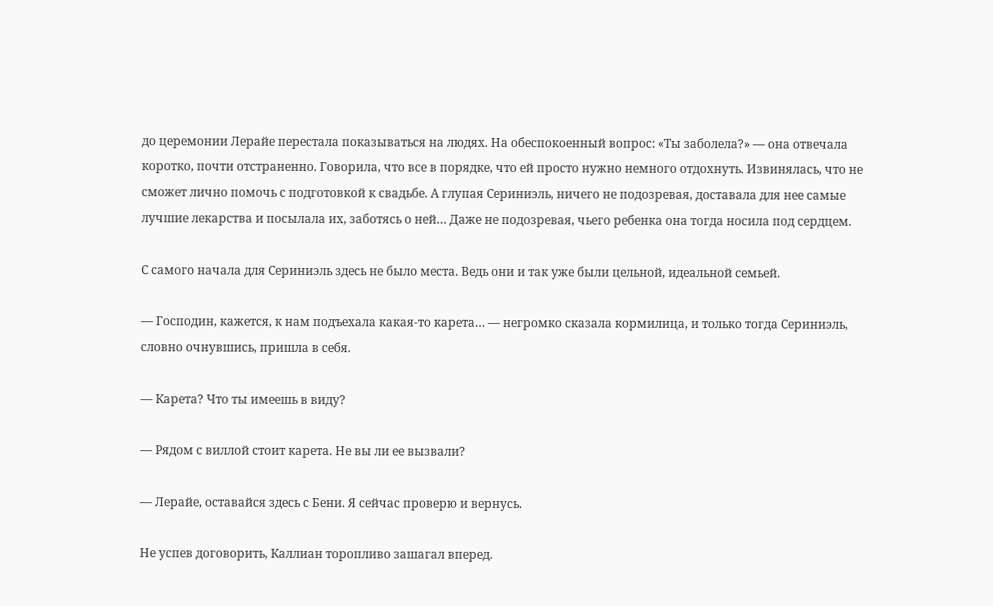до церемонии Лерайе перестала показываться на людях. На обеспокоенный вопрос: «Ты заболела?» — она отвечала коротко, почти отстраненно. Говорила, что все в порядке, что ей просто нужно немного отдохнуть. Извинялась, что не сможет лично помочь с подготовкой к свадьбе. А глупая Сериниэль, ничего не подозревая, доставала для нее самые лучшие лекарства и посылала их, заботясь о ней… Даже не подозревая, чьего ребенка она тогда носила под сердцем.

С самого начала для Сериниэль здесь не было места. Ведь они и так уже были цельной, идеальной семьей.

— Господин, кажется, к нам подъехала какая-то карета… — негромко сказала кормилица, и только тогда Сериниэль, словно очнувшись, пришла в себя.

— Карета? Что ты имеешь в виду?

— Рядом с виллой стоит карета. Не вы ли ее вызвали?

— Лерайе, оставайся здесь с Бени. Я сейчас проверю и вернусь.

Не успев договорить, Каллиан торопливо зашагал вперед.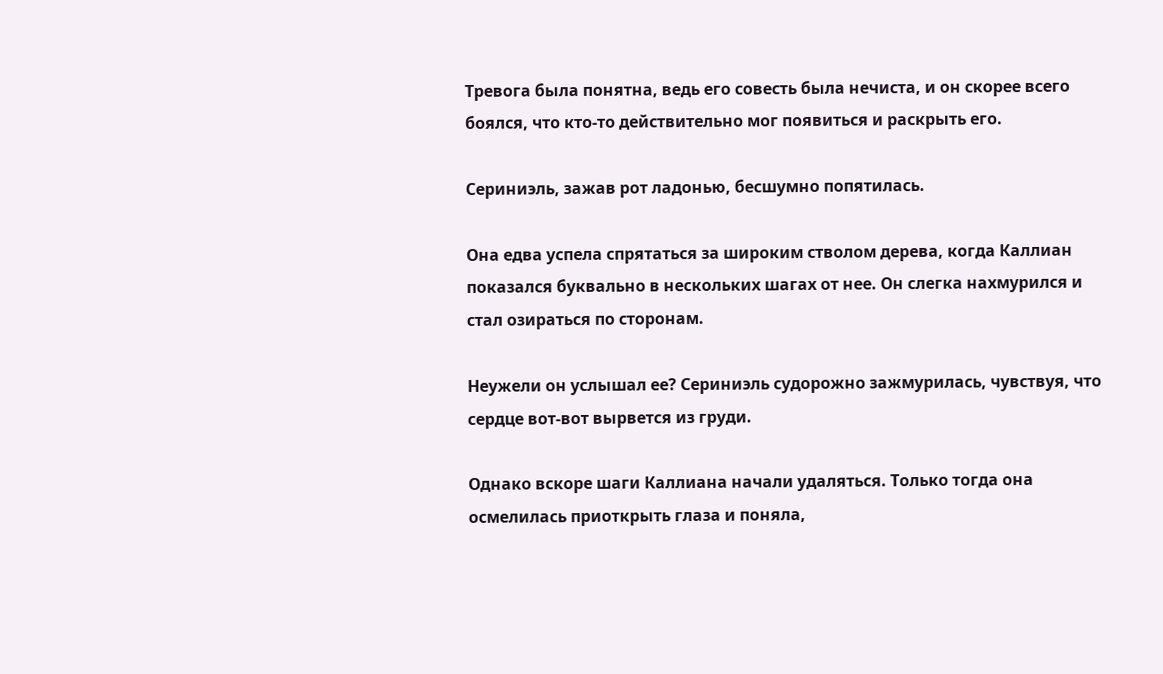Тревога была понятна, ведь его совесть была нечиста, и он скорее всего боялся, что кто-то действительно мог появиться и раскрыть его.

Сериниэль, зажав рот ладонью, бесшумно попятилась.

Она едва успела спрятаться за широким стволом дерева, когда Каллиан показался буквально в нескольких шагах от нее. Он слегка нахмурился и стал озираться по сторонам.

Неужели он услышал ее? Сериниэль судорожно зажмурилась, чувствуя, что сердце вот-вот вырвется из груди.

Однако вскоре шаги Каллиана начали удаляться. Только тогда она осмелилась приоткрыть глаза и поняла,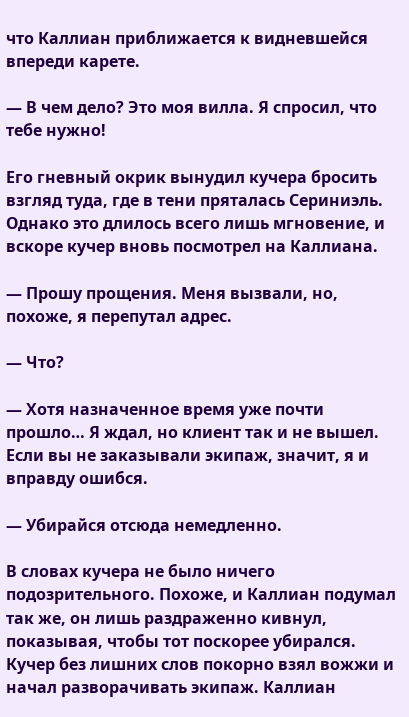что Каллиан приближается к видневшейся впереди карете.

— В чем дело? Это моя вилла. Я спросил, что тебе нужно!

Его гневный окрик вынудил кучера бросить взгляд туда, где в тени пряталась Сериниэль. Однако это длилось всего лишь мгновение, и вскоре кучер вновь посмотрел на Каллиана.

— Прошу прощения. Меня вызвали, но, похоже, я перепутал адрес.

— Что?

— Хотя назначенное время уже почти прошло… Я ждал, но клиент так и не вышел. Если вы не заказывали экипаж, значит, я и вправду ошибся.

— Убирайся отсюда немедленно.

В словах кучера не было ничего подозрительного. Похоже, и Каллиан подумал так же, он лишь раздраженно кивнул, показывая, чтобы тот поскорее убирался. Кучер без лишних слов покорно взял вожжи и начал разворачивать экипаж. Каллиан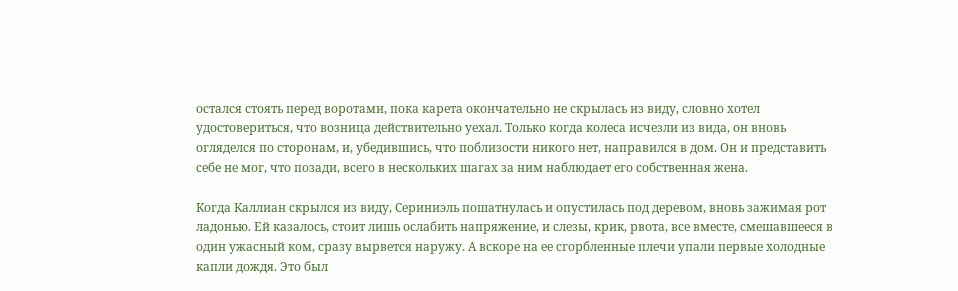остался стоять перед воротами, пока карета окончательно не скрылась из виду, словно хотел удостовериться, что возница действительно уехал. Только когда колеса исчезли из вида, он вновь огляделся по сторонам, и, убедившись, что поблизости никого нет, направился в дом. Он и представить себе не мог, что позади, всего в нескольких шагах за ним наблюдает его собственная жена.

Когда Каллиан скрылся из виду, Сериниэль пошатнулась и опустилась под деревом, вновь зажимая рот ладонью. Ей казалось, стоит лишь ослабить напряжение, и слезы, крик, рвота, все вместе, смешавшееся в один ужасный ком, сразу вырвется наружу. А вскоре на ее сгорбленные плечи упали первые холодные капли дождя. Это был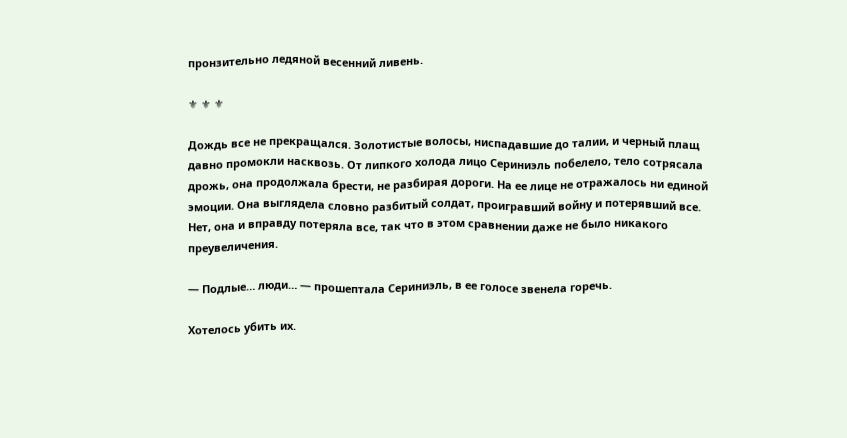пронзительно ледяной весенний ливень.

⚜ ⚜ ⚜

Дождь все не прекращался. Золотистые волосы, ниспадавшие до талии, и черный плащ давно промокли насквозь. От липкого холода лицо Сериниэль побелело, тело сотрясала дрожь, она продолжала брести, не разбирая дороги. На ее лице не отражалось ни единой эмоции. Она выглядела словно разбитый солдат, проигравший войну и потерявший все. Нет, она и вправду потеряла все, так что в этом сравнении даже не было никакого преувеличения.

— Подлые… люди… — прошептала Сериниэль, в ее голосе звенела горечь.

Хотелось убить их.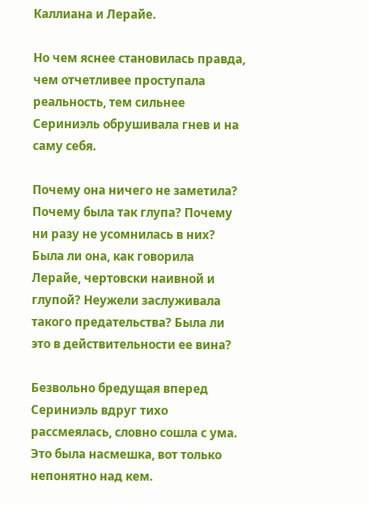Каллиана и Лерайе.

Но чем яснее становилась правда, чем отчетливее проступала реальность, тем сильнее Сериниэль обрушивала гнев и на саму себя.

Почему она ничего не заметила? Почему была так глупа? Почему ни разу не усомнилась в них? Была ли она, как говорила Лерайе, чертовски наивной и глупой? Неужели заслуживала такого предательства? Была ли это в действительности ее вина?

Безвольно бредущая вперед Сериниэль вдруг тихо рассмеялась, словно сошла с ума. Это была насмешка, вот только непонятно над кем.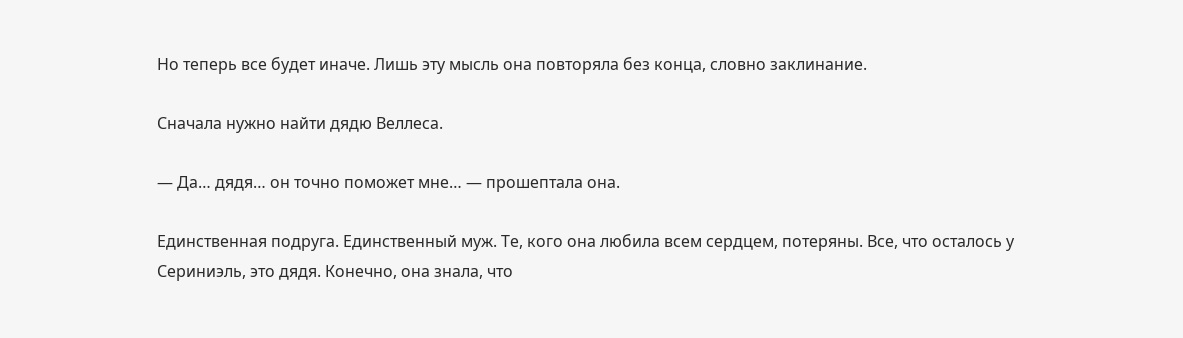Но теперь все будет иначе. Лишь эту мысль она повторяла без конца, словно заклинание.

Сначала нужно найти дядю Веллеса.

— Да… дядя… он точно поможет мне… — прошептала она.

Единственная подруга. Единственный муж. Те, кого она любила всем сердцем, потеряны. Все, что осталось у Сериниэль, это дядя. Конечно, она знала, что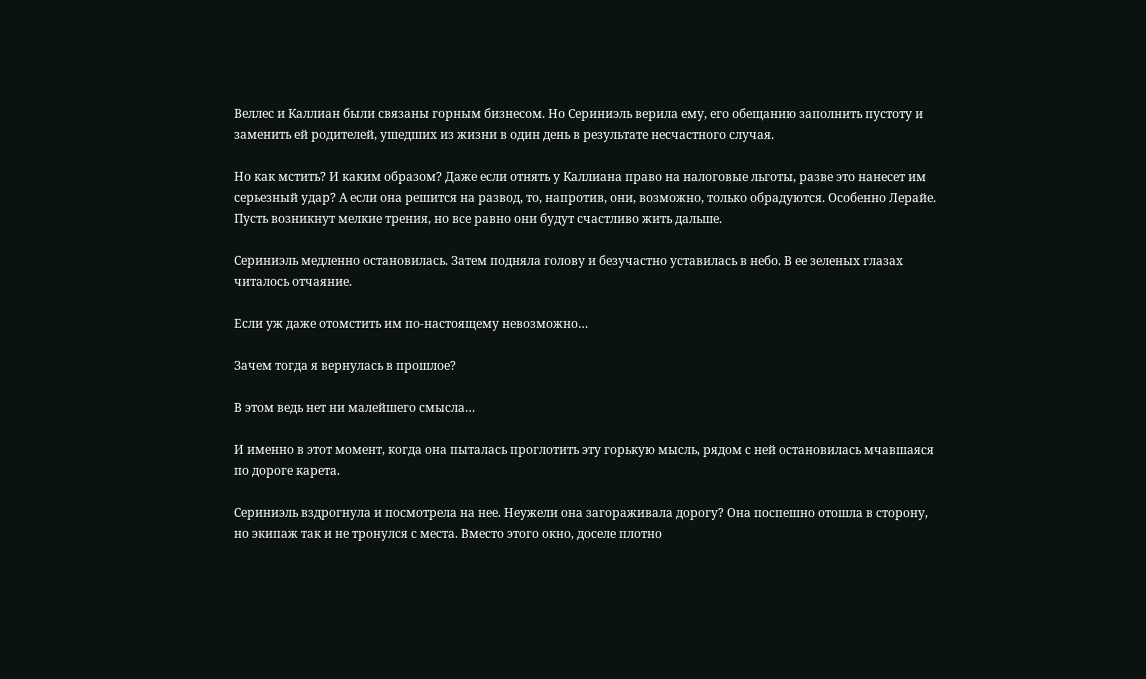Веллес и Каллиан были связаны горным бизнесом. Но Сериниэль верила ему, его обещанию заполнить пустоту и заменить ей родителей, ушедших из жизни в один день в результате несчастного случая.

Но как мстить? И каким образом? Даже если отнять у Каллиана право на налоговые льготы, разве это нанесет им серьезный удар? А если она решится на развод, то, напротив, они, возможно, только обрадуются. Особенно Лерайе. Пусть возникнут мелкие трения, но все равно они будут счастливо жить дальше.

Сериниэль медленно остановилась. Затем подняла голову и безучастно уставилась в небо. В ее зеленых глазах читалось отчаяние.

Если уж даже отомстить им по-настоящему невозможно…

Зачем тогда я вернулась в прошлое?

В этом ведь нет ни малейшего смысла…

И именно в этот момент, когда она пыталась проглотить эту горькую мысль, рядом с ней остановилась мчавшаяся по дороге карета.

Сериниэль вздрогнула и посмотрела на нее. Неужели она загораживала дорогу? Она поспешно отошла в сторону, но экипаж так и не тронулся с места. Вместо этого окно, доселе плотно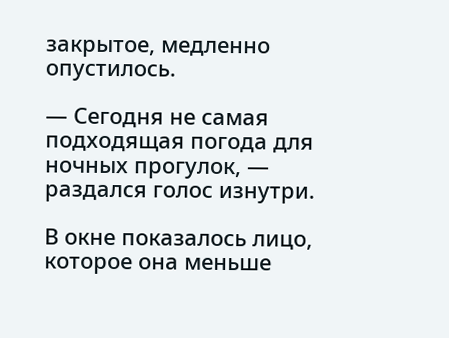закрытое, медленно опустилось.

— Сегодня не самая подходящая погода для ночных прогулок, — раздался голос изнутри.

В окне показалось лицо, которое она меньше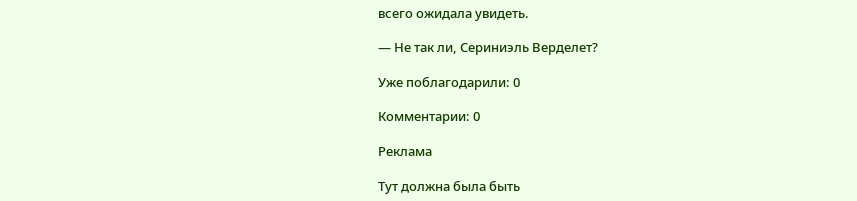всего ожидала увидеть.

— Не так ли, Сериниэль Верделет?

Уже поблагодарили: 0

Комментарии: 0

Реклама

Тут должна была быть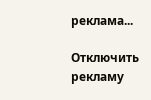реклама...

Отключить рекламу